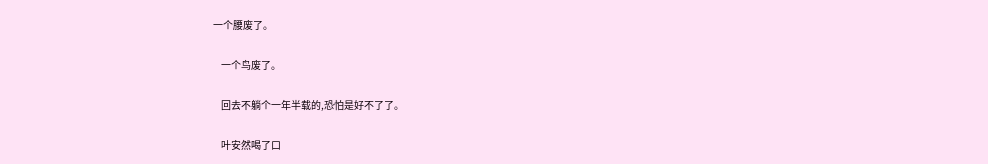一个腰废了。

    一个鸟废了。

    回去不躺个一年半载的,恐怕是好不了了。

    叶安然喝了口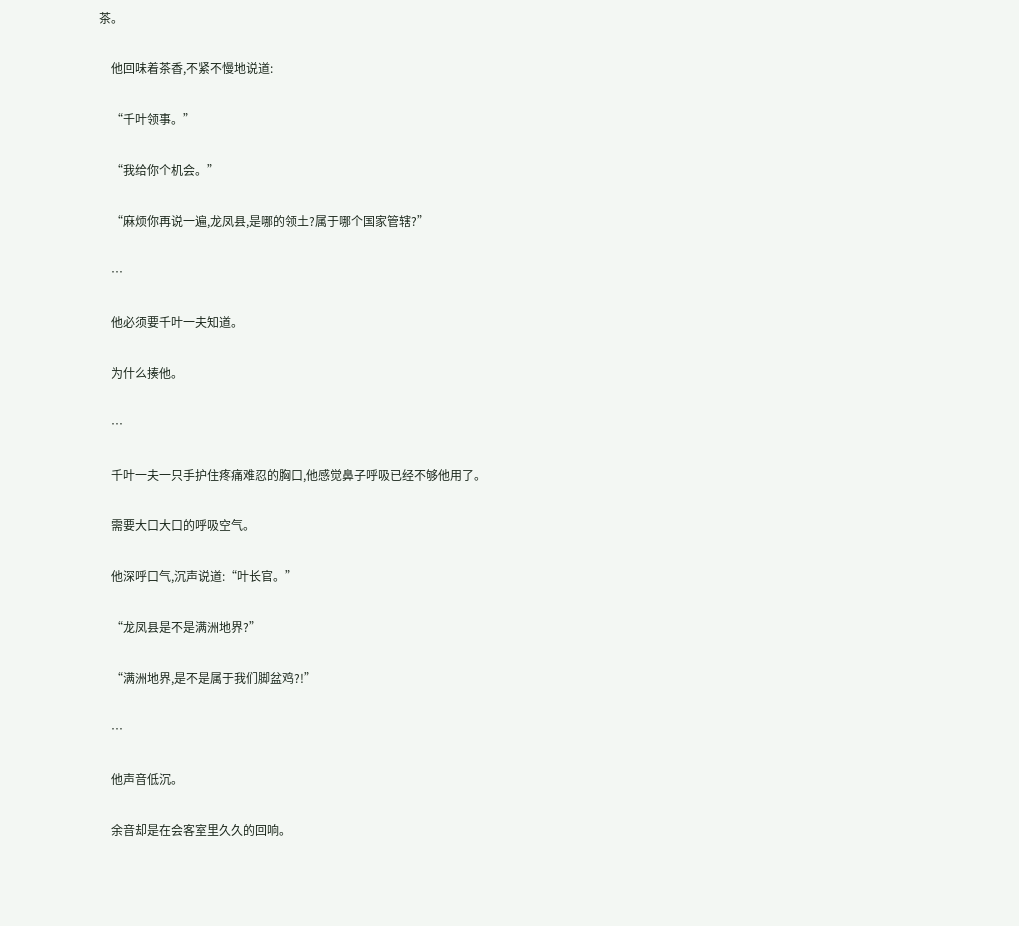茶。

    他回味着茶香,不紧不慢地说道:

    “千叶领事。”

    “我给你个机会。”

    “麻烦你再说一遍,龙凤县,是哪的领土?属于哪个国家管辖?”

    …

    他必须要千叶一夫知道。

    为什么揍他。

    …

    千叶一夫一只手护住疼痛难忍的胸口,他感觉鼻子呼吸已经不够他用了。

    需要大口大口的呼吸空气。

    他深呼口气,沉声说道:“叶长官。”

    “龙凤县是不是满洲地界?”

    “满洲地界,是不是属于我们脚盆鸡?!”

    …

    他声音低沉。

    余音却是在会客室里久久的回响。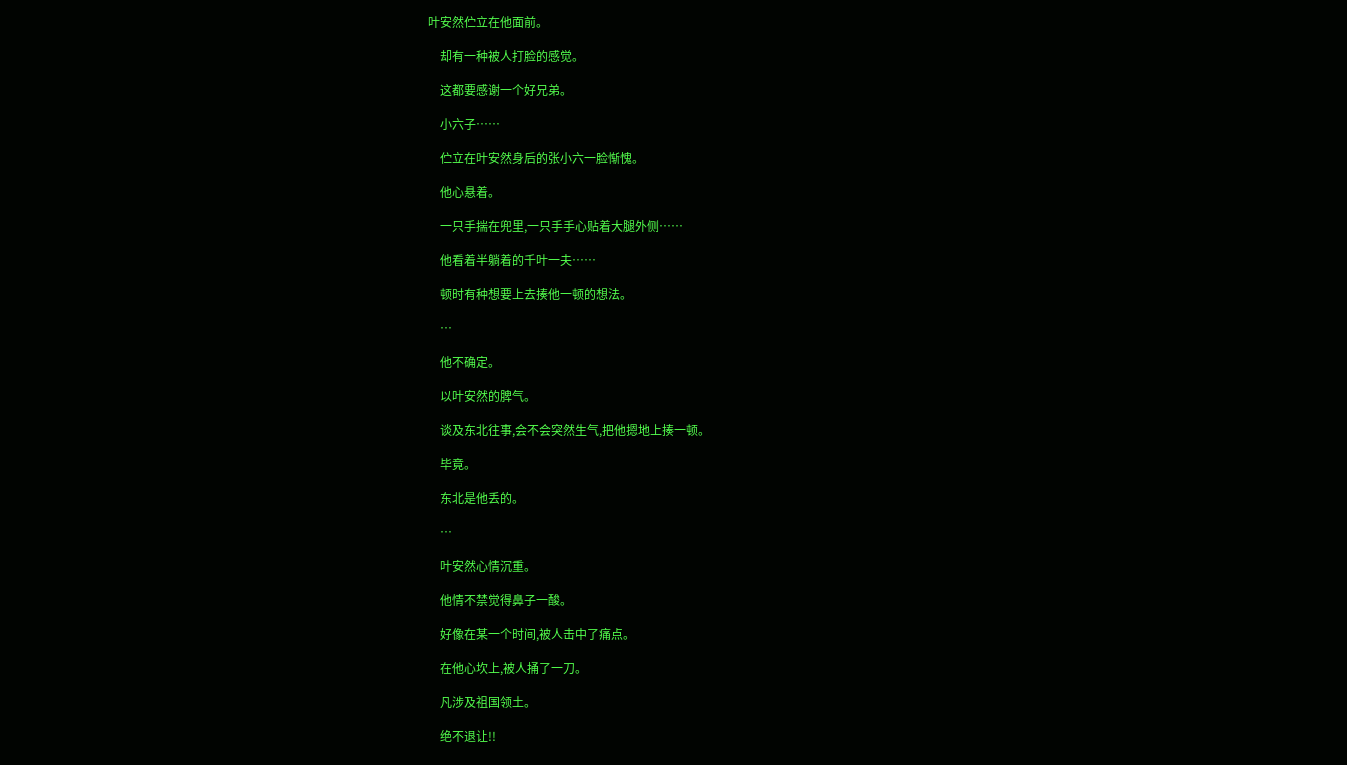叶安然伫立在他面前。

    却有一种被人打脸的感觉。

    这都要感谢一个好兄弟。

    小六子……

    伫立在叶安然身后的张小六一脸惭愧。

    他心悬着。

    一只手揣在兜里,一只手手心贴着大腿外侧……

    他看着半躺着的千叶一夫……

    顿时有种想要上去揍他一顿的想法。

    …

    他不确定。

    以叶安然的脾气。

    谈及东北往事,会不会突然生气,把他摁地上揍一顿。

    毕竟。

    东北是他丢的。

    …

    叶安然心情沉重。

    他情不禁觉得鼻子一酸。

    好像在某一个时间,被人击中了痛点。

    在他心坎上,被人捅了一刀。

    凡涉及祖国领土。

    绝不退让!!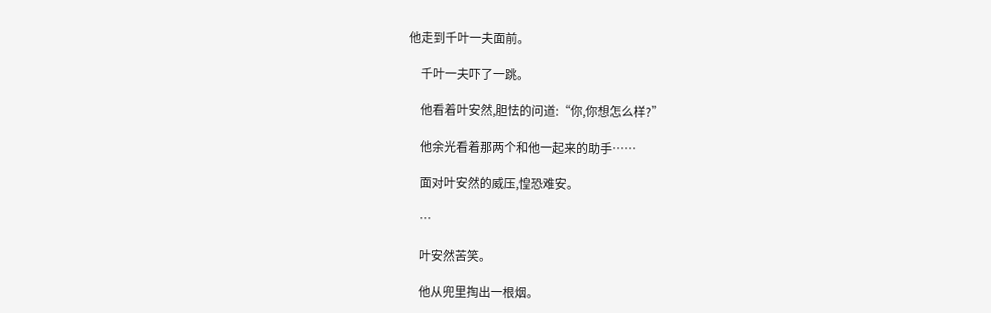他走到千叶一夫面前。

    千叶一夫吓了一跳。

    他看着叶安然,胆怯的问道:“你,你想怎么样?”

    他余光看着那两个和他一起来的助手……

    面对叶安然的威压,惶恐难安。

    …

    叶安然苦笑。

    他从兜里掏出一根烟。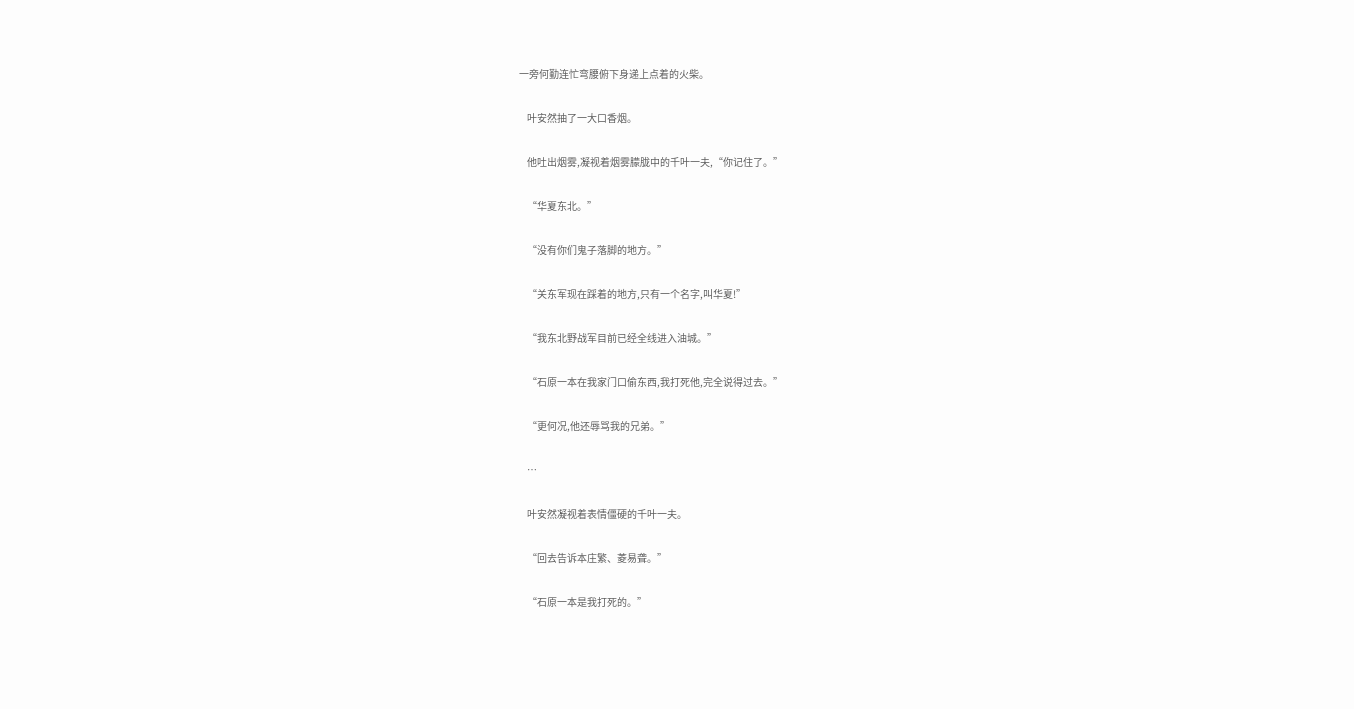一旁何勤连忙弯腰俯下身递上点着的火柴。

    叶安然抽了一大口香烟。

    他吐出烟雾,凝视着烟雾朦胧中的千叶一夫,“你记住了。”

    “华夏东北。”

    “没有你们鬼子落脚的地方。”

    “关东军现在踩着的地方,只有一个名字,叫华夏!”

    “我东北野战军目前已经全线进入油城。”

    “石原一本在我家门口偷东西,我打死他,完全说得过去。”

    “更何况,他还辱骂我的兄弟。”

    …

    叶安然凝视着表情僵硬的千叶一夫。

    “回去告诉本庄繁、菱易聋。”

    “石原一本是我打死的。”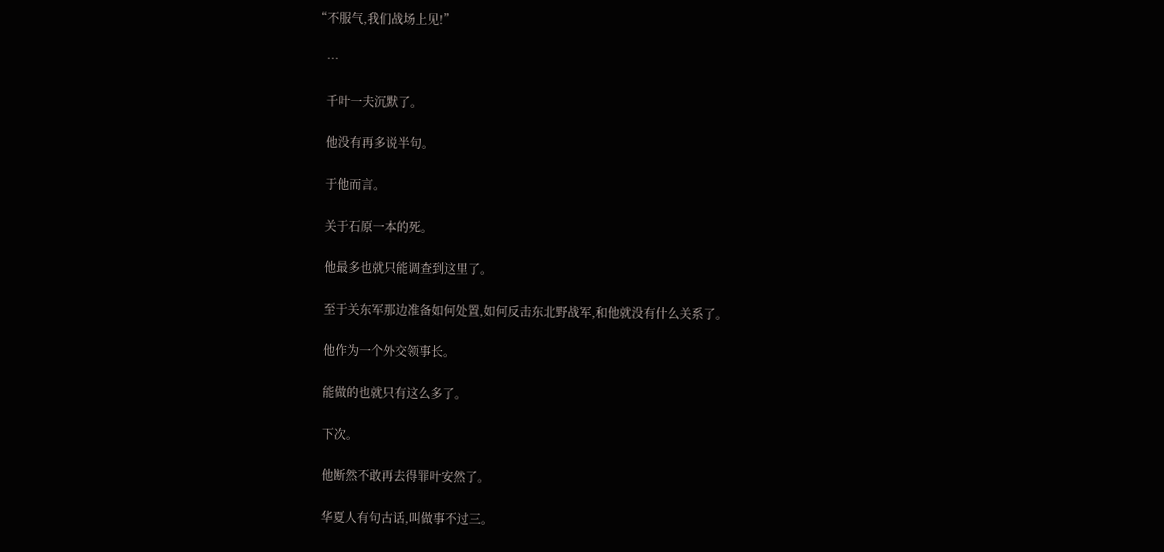“不服气,我们战场上见!”

    …

    千叶一夫沉默了。

    他没有再多说半句。

    于他而言。

    关于石原一本的死。

    他最多也就只能调查到这里了。

    至于关东军那边准备如何处置,如何反击东北野战军,和他就没有什么关系了。

    他作为一个外交领事长。

    能做的也就只有这么多了。

    下次。

    他断然不敢再去得罪叶安然了。

    华夏人有句古话,叫做事不过三。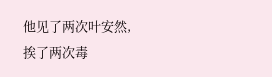他见了两次叶安然,挨了两次毒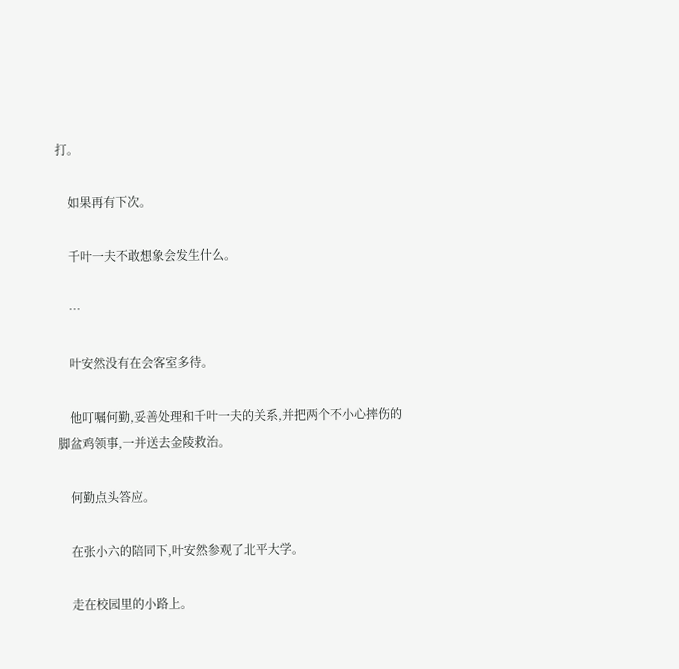打。

    如果再有下次。

    千叶一夫不敢想象会发生什么。

    …

    叶安然没有在会客室多待。

    他叮嘱何勤,妥善处理和千叶一夫的关系,并把两个不小心摔伤的脚盆鸡领事,一并送去金陵救治。

    何勤点头答应。

    在张小六的陪同下,叶安然参观了北平大学。

    走在校园里的小路上。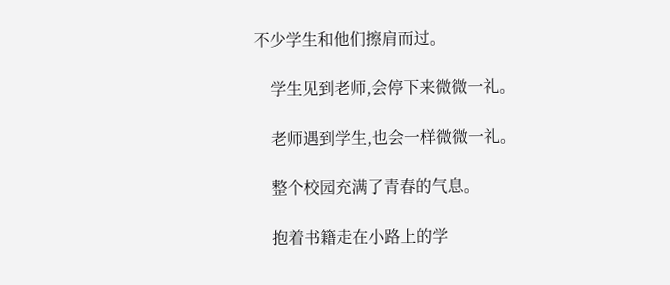不少学生和他们擦肩而过。

    学生见到老师,会停下来微微一礼。

    老师遇到学生,也会一样微微一礼。

    整个校园充满了青春的气息。

    抱着书籍走在小路上的学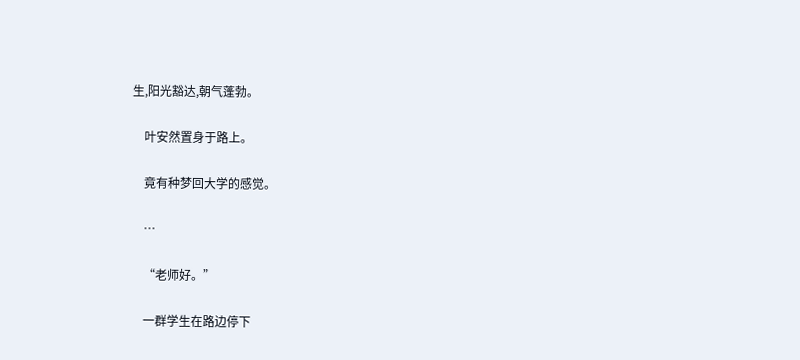生,阳光豁达,朝气蓬勃。

    叶安然置身于路上。

    竟有种梦回大学的感觉。

    …

    “老师好。”

    一群学生在路边停下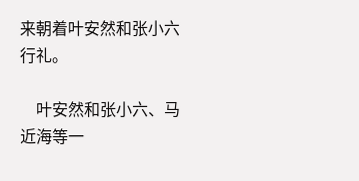来朝着叶安然和张小六行礼。

    叶安然和张小六、马近海等一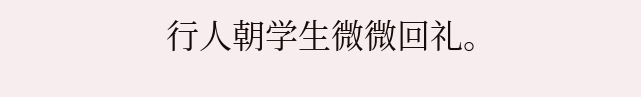行人朝学生微微回礼。